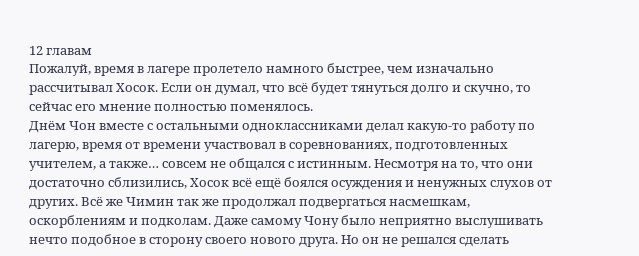12 главам
Пожалуй, время в лагере пролетело намного быстрее, чем изначально рассчитывал Хосок. Если он думал, что всё будет тянуться долго и скучно, то сейчас его мнение полностью поменялось.
Днём Чон вместе с остальными одноклассниками делал какую-то работу по лагерю, время от времени участвовал в соревнованиях, подготовленных учителем, а также… совсем не общался с истинным. Несмотря на то, что они достаточно сблизились, Хосок всё ещё боялся осуждения и ненужных слухов от других. Всё же Чимин так же продолжал подвергаться насмешкам, оскорблениям и подколам. Даже самому Чону было неприятно выслушивать нечто подобное в сторону своего нового друга. Но он не решался сделать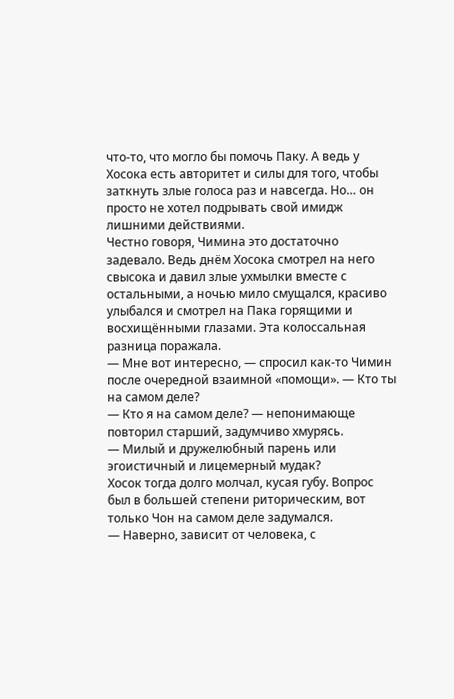что-то, что могло бы помочь Паку. А ведь у Хосока есть авторитет и силы для того, чтобы заткнуть злые голоса раз и навсегда. Но… он просто не хотел подрывать свой имидж лишними действиями.
Честно говоря, Чимина это достаточно задевало. Ведь днём Хосока смотрел на него свысока и давил злые ухмылки вместе с остальными, а ночью мило смущался, красиво улыбался и смотрел на Пака горящими и восхищёнными глазами. Эта колоссальная разница поражала.
— Мне вот интересно, — спросил как-то Чимин после очередной взаимной «помощи». — Кто ты на самом деле?
— Кто я на самом деле? — непонимающе повторил старший, задумчиво хмурясь.
— Милый и дружелюбный парень или эгоистичный и лицемерный мудак?
Хосок тогда долго молчал, кусая губу. Вопрос был в большей степени риторическим, вот только Чон на самом деле задумался.
— Наверно, зависит от человека, с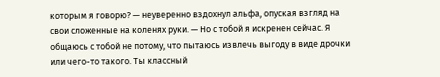которым я говорю? — неуверенно вздохнул альфа, опуская взгляд на свои сложенные на коленях руки. — Но с тобой я искренен сейчас. Я общаюсь с тобой не потому, что пытаюсь извлечь выгоду в виде дрочки или чего-то такого. Ты классный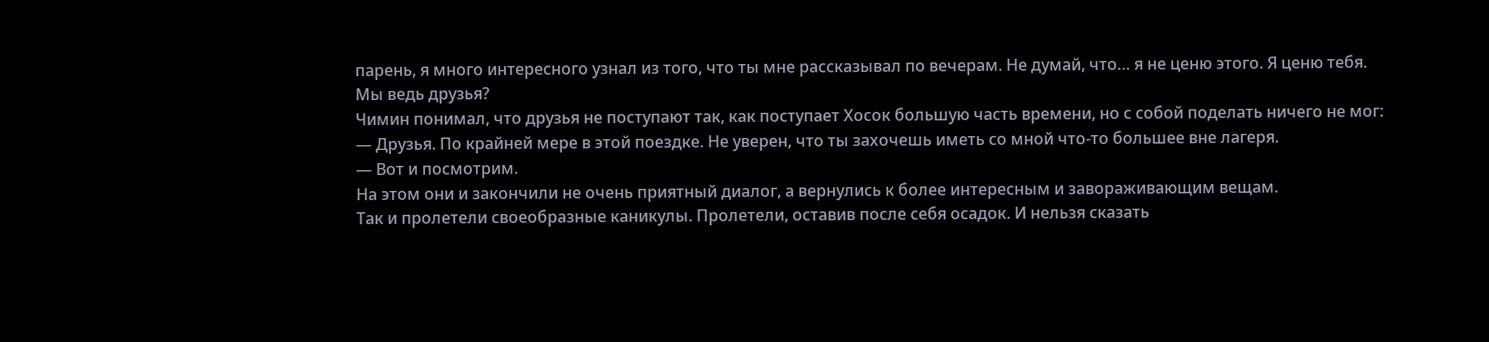парень, я много интересного узнал из того, что ты мне рассказывал по вечерам. Не думай, что… я не ценю этого. Я ценю тебя. Мы ведь друзья?
Чимин понимал, что друзья не поступают так, как поступает Хосок большую часть времени, но с собой поделать ничего не мог:
— Друзья. По крайней мере в этой поездке. Не уверен, что ты захочешь иметь со мной что-то большее вне лагеря.
— Вот и посмотрим.
На этом они и закончили не очень приятный диалог, а вернулись к более интересным и завораживающим вещам.
Так и пролетели своеобразные каникулы. Пролетели, оставив после себя осадок. И нельзя сказать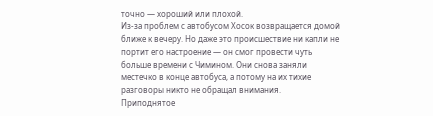точно — хороший или плохой.
Из-за проблем с автобусом Хосок возвращается домой ближе к вечеру. Но даже это происшествие ни капли не портит его настроение — он смог провести чуть больше времени с Чимином. Они снова заняли местечко в конце автобуса, а потому на их тихие разговоры никто не обращал внимания.
Приподнятое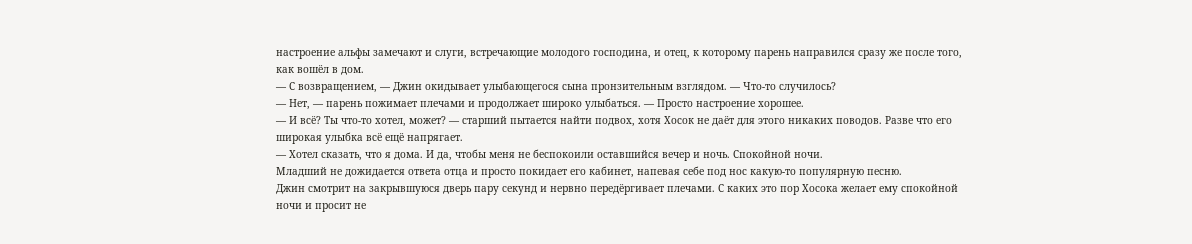настроение альфы замечают и слуги, встречающие молодого господина, и отец, к которому парень направился сразу же после того, как вошёл в дом.
— С возвращением, — Джин окидывает улыбающегося сына пронзительным взглядом. — Что-то случилось?
— Нет, — парень пожимает плечами и продолжает широко улыбаться. — Просто настроение хорошее.
— И всё? Ты что-то хотел, может? — старший пытается найти подвох, хотя Хосок не даёт для этого никаких поводов. Разве что его широкая улыбка всё ещё напрягает.
— Хотел сказать, что я дома. И да, чтобы меня не беспокоили оставшийся вечер и ночь. Спокойной ночи.
Младший не дожидается ответа отца и просто покидает его кабинет, напевая себе под нос какую-то популярную песню.
Джин смотрит на закрывшуюся дверь пару секунд и нервно передёргивает плечами. С каких это пор Хосока желает ему спокойной ночи и просит не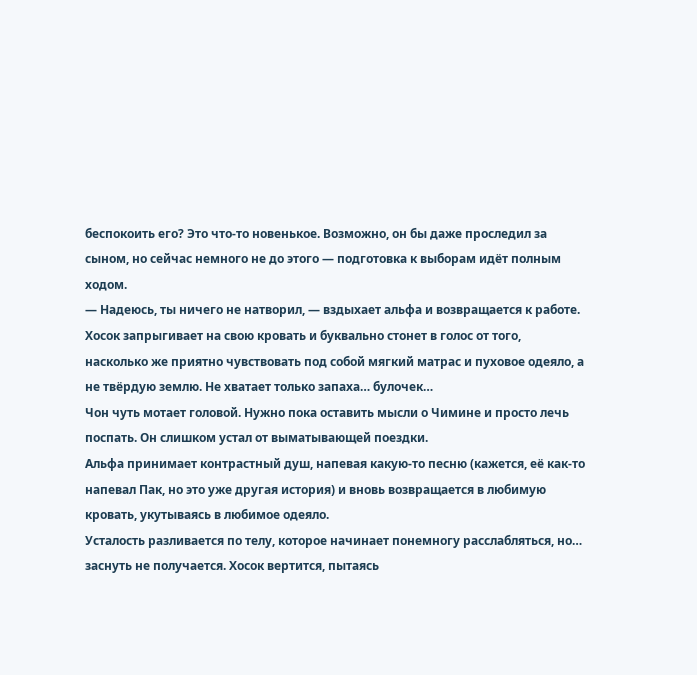беспокоить его? Это что-то новенькое. Возможно, он бы даже проследил за сыном, но сейчас немного не до этого — подготовка к выборам идёт полным ходом.
— Надеюсь, ты ничего не натворил, — вздыхает альфа и возвращается к работе.
Хосок запрыгивает на свою кровать и буквально стонет в голос от того, насколько же приятно чувствовать под собой мягкий матрас и пуховое одеяло, а не твёрдую землю. Не хватает только запаха… булочек…
Чон чуть мотает головой. Нужно пока оставить мысли о Чимине и просто лечь поспать. Он слишком устал от выматывающей поездки.
Альфа принимает контрастный душ, напевая какую-то песню (кажется, её как-то напевал Пак, но это уже другая история) и вновь возвращается в любимую кровать, укутываясь в любимое одеяло.
Усталость разливается по телу, которое начинает понемногу расслабляться, но… заснуть не получается. Хосок вертится, пытаясь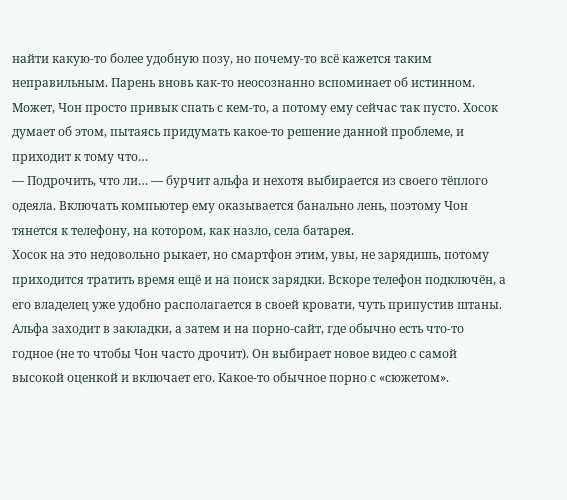найти какую-то более удобную позу, но почему-то всё кажется таким неправильным. Парень вновь как-то неосознанно вспоминает об истинном. Может, Чон просто привык спать с кем-то, а потому ему сейчас так пусто. Хосок думает об этом, пытаясь придумать какое-то решение данной проблеме, и приходит к тому что…
— Подрочить, что ли… — бурчит альфа и нехотя выбирается из своего тёплого одеяла. Включать компьютер ему оказывается банально лень, поэтому Чон тянется к телефону, на котором, как назло, села батарея.
Хосок на это недовольно рыкает, но смартфон этим, увы, не зарядишь, потому приходится тратить время ещё и на поиск зарядки. Вскоре телефон подключён, а его владелец уже удобно располагается в своей кровати, чуть припустив штаны.
Альфа заходит в закладки, а затем и на порно-сайт, где обычно есть что-то годное (не то чтобы Чон часто дрочит). Он выбирает новое видео с самой высокой оценкой и включает его. Какое-то обычное порно с «сюжетом».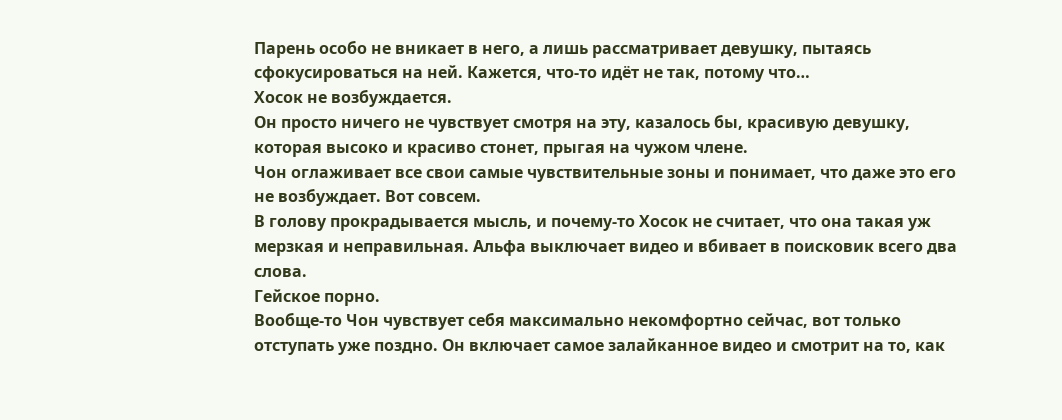Парень особо не вникает в него, а лишь рассматривает девушку, пытаясь сфокусироваться на ней. Кажется, что-то идёт не так, потому что…
Хосок не возбуждается.
Он просто ничего не чувствует смотря на эту, казалось бы, красивую девушку, которая высоко и красиво стонет, прыгая на чужом члене.
Чон оглаживает все свои самые чувствительные зоны и понимает, что даже это его не возбуждает. Вот совсем.
В голову прокрадывается мысль, и почему-то Хосок не считает, что она такая уж мерзкая и неправильная. Альфа выключает видео и вбивает в поисковик всего два слова.
Гейское порно.
Вообще-то Чон чувствует себя максимально некомфортно сейчас, вот только отступать уже поздно. Он включает самое залайканное видео и смотрит на то, как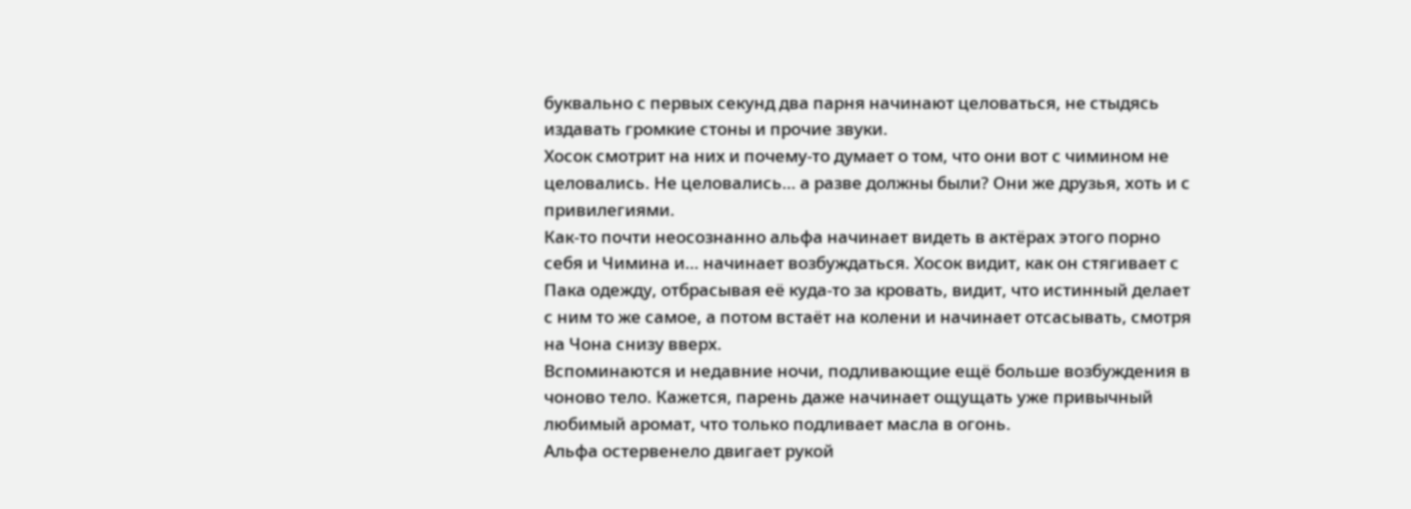буквально с первых секунд два парня начинают целоваться, не стыдясь издавать громкие стоны и прочие звуки.
Хосок смотрит на них и почему-то думает о том, что они вот с чимином не целовались. Не целовались… а разве должны были? Они же друзья, хоть и с привилегиями.
Как-то почти неосознанно альфа начинает видеть в актёрах этого порно себя и Чимина и… начинает возбуждаться. Хосок видит, как он стягивает с Пака одежду, отбрасывая её куда-то за кровать, видит, что истинный делает с ним то же самое, а потом встаёт на колени и начинает отсасывать, смотря на Чона снизу вверх.
Вспоминаются и недавние ночи, подливающие ещё больше возбуждения в чоново тело. Кажется, парень даже начинает ощущать уже привычный любимый аромат, что только подливает масла в огонь.
Альфа остервенело двигает рукой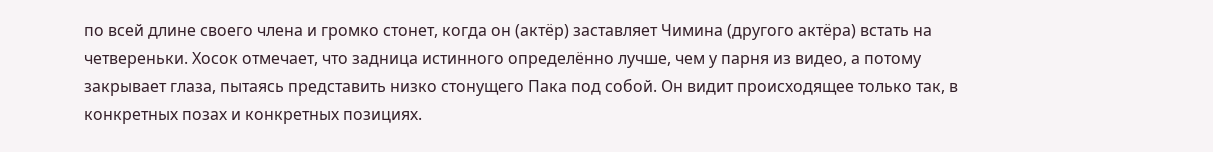по всей длине своего члена и громко стонет, когда он (актёр) заставляет Чимина (другого актёра) встать на четвереньки. Хосок отмечает, что задница истинного определённо лучше, чем у парня из видео, а потому закрывает глаза, пытаясь представить низко стонущего Пака под собой. Он видит происходящее только так, в конкретных позах и конкретных позициях.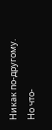Никак по-другому.
Но что-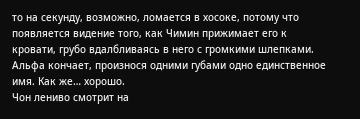то на секунду, возможно, ломается в хосоке, потому что появляется видение того, как Чимин прижимает его к кровати, грубо вдалбливаясь в него с громкими шлепками.
Альфа кончает, произнося одними губами одно единственное имя. Как же… хорошо.
Чон лениво смотрит на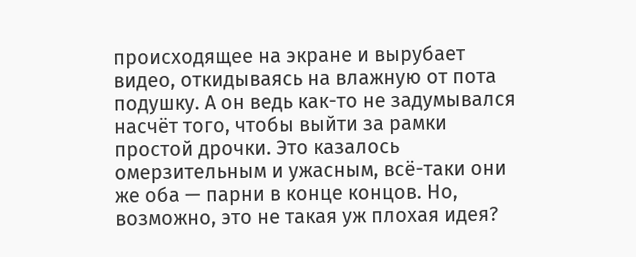происходящее на экране и вырубает видео, откидываясь на влажную от пота подушку. А он ведь как-то не задумывался насчёт того, чтобы выйти за рамки простой дрочки. Это казалось омерзительным и ужасным, всё-таки они же оба — парни в конце концов. Но, возможно, это не такая уж плохая идея?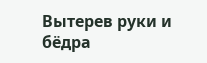Вытерев руки и бёдра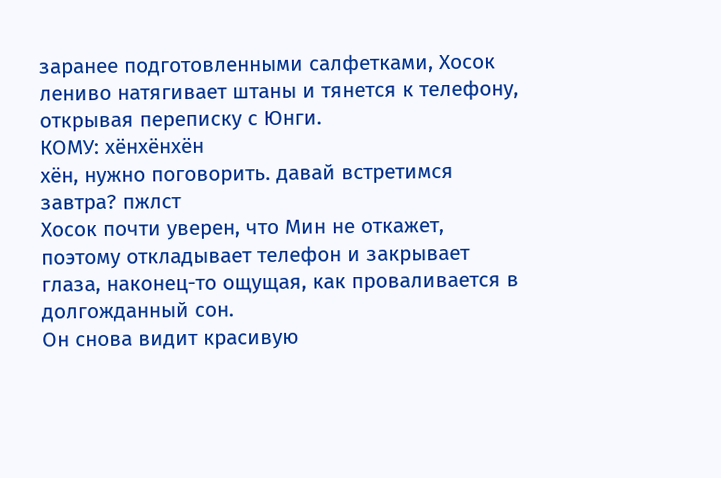заранее подготовленными салфетками, Хосок лениво натягивает штаны и тянется к телефону, открывая переписку с Юнги.
КОМУ: хёнхёнхён
хён, нужно поговорить. давай встретимся завтра? пжлст
Хосок почти уверен, что Мин не откажет, поэтому откладывает телефон и закрывает глаза, наконец-то ощущая, как проваливается в долгожданный сон.
Он снова видит красивую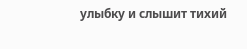улыбку и слышит тихий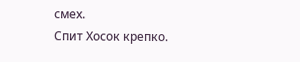смех.
Спит Хосок крепко.